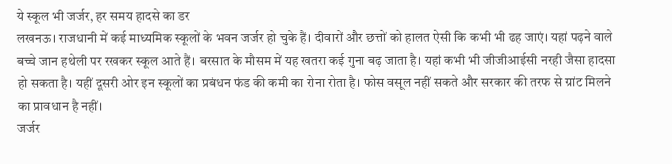ये स्कूल भी जर्जर, हर समय हादसे का डर
लखनऊ। राजधानी में कई माध्यमिक स्कूलों के भवन जर्जर हो चुके हैं। दीवारों और छत्तों को हालत ऐसी कि कभी भी ढह जाएं। यहां पढ़ने वाले बच्चे जान हथेली पर रखकर स्कूल आते हैं। बरसात के मौसम में यह खतरा कई गुना बढ़ जाता है। यहां कभी भी जीजीआईसी नरही जैसा हादसा हो सकता है। यहीं दूसरी ओर इन स्कूलों का प्रबंधन फंड की कमी का रोना रोता है। फोस वसूल नहीं सकते और सरकार की तरफ से ग्रांट मिलने का प्रावधान है नहीं।
जर्जर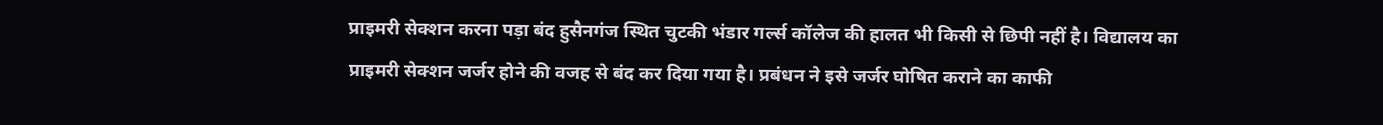प्राइमरी सेक्शन करना पड़ा बंद हुसैनगंज स्थित चुटकी भंडार गर्ल्स कॉलेज की हालत भी किसी से छिपी नहीं है। विद्यालय का प्राइमरी सेक्शन जर्जर होने की वजह से बंद कर दिया गया है। प्रबंधन ने इसे जर्जर घोषित कराने का काफी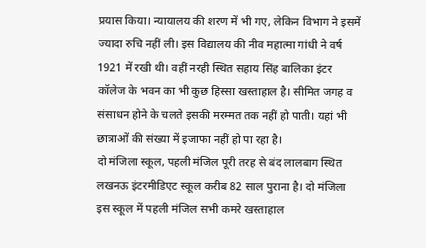प्रयास किया। न्यायालय की शरण में भी गए, लेकिन विभाग ने इसमें ज्यादा रुचि नहीं ली। इस विद्यालय की नीव महात्मा गांधी ने वर्ष 1921 में रखी थी। वहीं नरही स्थित सहाय सिंह बालिका इंटर कॉलेज के भवन का भी कुछ हिस्सा खस्ताहाल है। सीमित जगह व संसाधन होने के चलते इसकी मरम्मत तक नहीं हो पाती। यहां भी छात्राओं की संख्या में इजाफा नहीं हो पा रहा है।
दो मंजिला स्कूल, पहली मंजिल पूरी तरह से बंद लालबाग स्थित लखनऊ इंटरमीडिएट स्कूल करीब 82 साल पुराना है। दो मंजिला इस स्कूल में पहली मंजिल सभी कमरे खस्ताहाल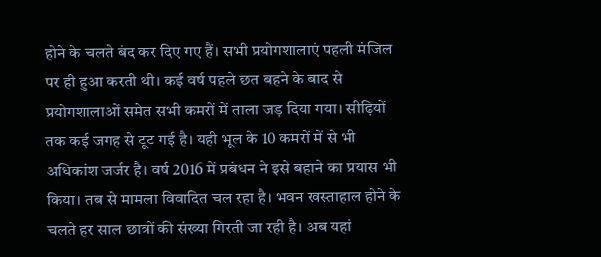होने के चलते बंद कर दिए गए हैं। सभी प्रयोगशालाएं पहली मंजिल पर ही हुआ करती थी। कई वर्ष पहले छत बहने के बाद से प्रयोगशालाओं समेत सभी कमरों में ताला जड़ दिया गया। सीढ़ियों तक कई जगह से टूट गई है। यही भूल के 10 कमरों में से भी अधिकांश जर्जर है। वर्ष 2016 में प्रबंधन ने इसे बहाने का प्रयास भी किया। तब से मामला विवादित चल रहा है। भवन खस्ताहाल होने के चलते हर साल छात्रों की संख्या गिरती जा रही है। अब यहां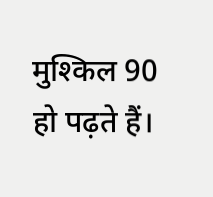मुश्किल 90 हो पढ़ते हैं।